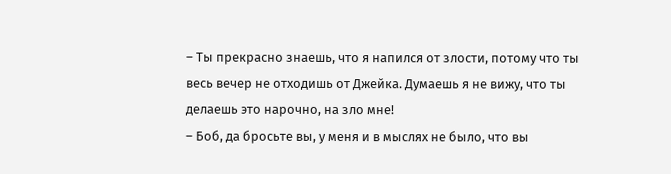– Ты прекрасно знаешь, что я напился от злости, потому что ты весь вечер не отходишь от Джейка. Думаешь я не вижу, что ты делаешь это нарочно, на зло мне!
– Боб, да бросьте вы, у меня и в мыслях не было, что вы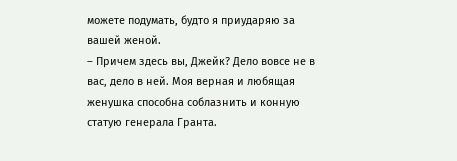можете подумать, будто я приударяю за вашей женой.
– Причем здесь вы, Джейк? Дело вовсе не в вас, дело в ней. Моя верная и любящая женушка способна соблазнить и конную статую генерала Гранта.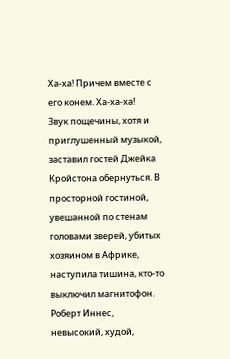Ха-ха! Причем вместе с его конем. Ха-ха-ха!
Звук пощечины, хотя и приглушенный музыкой, заставил гостей Джейка Кройстона обернуться. В просторной гостиной, увешанной по стенам головами зверей, убитых хозяином в Африке, наступила тишина, кто-то выключил магнитофон. Роберт Иннес, невысокий, худой,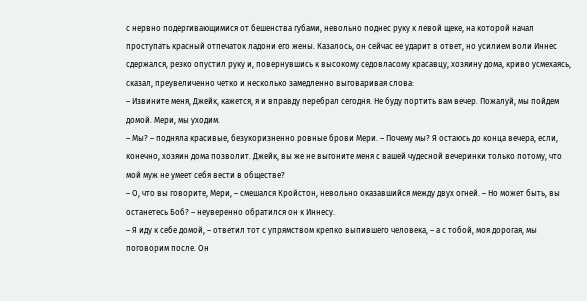с нервно подергивающимися от бешенства губами, невольно поднес руку к левой щеке, на которой начал проступать красный отпечаток ладони его жены. Казалось, он сейчас ее ударит в ответ, но усилием воли Иннес сдержался, резко опустил руку и, повернувшись к высокому седовласому красавцу, хозяину дома, криво усмехаясь, сказал, преувеличенно четко и несколько замедленно выговаривая слова:
– Извините меня, Джейк, кажется, я и вправду перебрал сегодня. Не буду портить вам вечер. Пожалуй, мы пойдем домой. Мери, мы уходим.
– Мы? – подняла красивые, безукоризненно ровные брови Мери. – Почему мы? Я остаюсь до конца вечера, если, конечно, хозяин дома позволит. Джейк, вы же не выгоните меня с вашей чудесной вечеринки только потому, что мой муж не умеет себя вести в обществе?
– О, что вы говорите, Мери, – смешался Кройстон, невольно оказавшийся между двух огней. – Но может быть, вы останетесь Боб? – неуверенно обратился он к Иннесу.
– Я иду к себе домой, – ответил тот с упрямством крепко выпившего человека, – а с тобой, моя дорогая, мы поговорим после. Он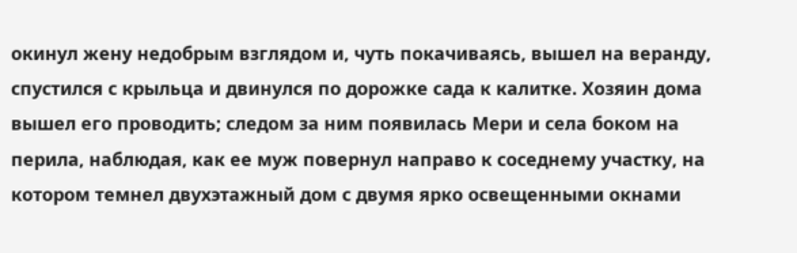окинул жену недобрым взглядом и, чуть покачиваясь, вышел на веранду, спустился с крыльца и двинулся по дорожке сада к калитке. Хозяин дома вышел его проводить; следом за ним появилась Мери и села боком на перила, наблюдая, как ее муж повернул направо к соседнему участку, на котором темнел двухэтажный дом с двумя ярко освещенными окнами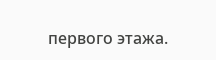первого этажа.